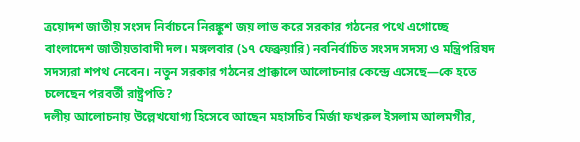ত্রয়োদশ জাতীয় সংসদ নির্বাচনে নিরঙ্কুশ জয় লাভ করে সরকার গঠনের পথে এগোচ্ছে বাংলাদেশ জাতীয়তাবাদী দল। মঙ্গলবার (১৭ ফেব্রুয়ারি) নবনির্বাচিত সংসদ সদস্য ও মন্ত্রিপরিষদ সদস্যরা শপথ নেবেন। নতুন সরকার গঠনের প্রাক্কালে আলোচনার কেন্দ্রে এসেছে—কে হতে চলেছেন পরবর্তী রাষ্ট্রপতি?
দলীয় আলোচনায় উল্লেখযোগ্য হিসেবে আছেন মহাসচিব মির্জা ফখরুল ইসলাম আলমগীর,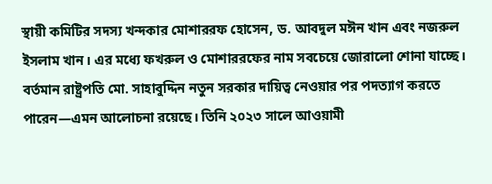স্থায়ী কমিটির সদস্য খন্দকার মোশাররফ হোসেন, ড. আবদুল মঈন খান এবং নজরুল ইসলাম খান। এর মধ্যে ফখরুল ও মোশাররফের নাম সবচেয়ে জোরালো শোনা যাচ্ছে।
বর্তমান রাষ্ট্রপতি মো. সাহাবুদ্দিন নতুন সরকার দায়িত্ব নেওয়ার পর পদত্যাগ করতে পারেন—এমন আলোচনা রয়েছে। তিনি ২০২৩ সালে আওয়ামী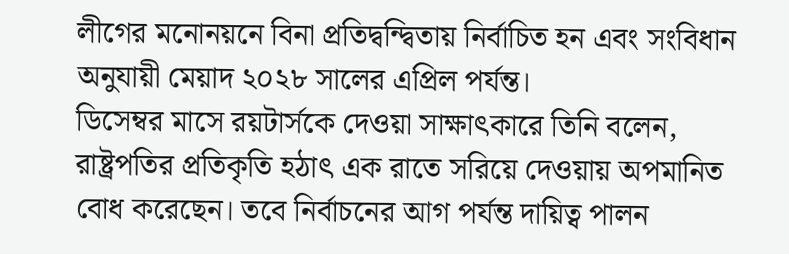লীগের মনোনয়নে বিনা প্রতিদ্বন্দ্বিতায় নির্বাচিত হন এবং সংবিধান অনুযায়ী মেয়াদ ২০২৮ সালের এপ্রিল পর্যন্ত।
ডিসেম্বর মাসে রয়টার্সকে দেওয়া সাক্ষাৎকারে তিনি বলেন, রাষ্ট্রপতির প্রতিকৃতি হঠাৎ এক রাতে সরিয়ে দেওয়ায় অপমানিত বোধ করেছেন। তবে নির্বাচনের আগ পর্যন্ত দায়িত্ব পালন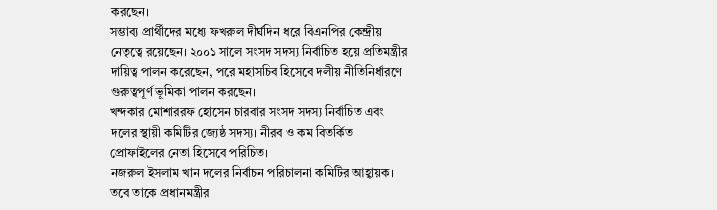করছেন।
সম্ভাব্য প্রার্থীদের মধ্যে ফখরুল দীর্ঘদিন ধরে বিএনপির কেন্দ্রীয় নেতৃত্বে রয়েছেন। ২০০১ সালে সংসদ সদস্য নির্বাচিত হয়ে প্রতিমন্ত্রীর দায়িত্ব পালন করেছেন, পরে মহাসচিব হিসেবে দলীয় নীতিনির্ধারণে গুরুত্বপূর্ণ ভূমিকা পালন করছেন।
খন্দকার মোশাররফ হোসেন চারবার সংসদ সদস্য নির্বাচিত এবং দলের স্থায়ী কমিটির জ্যেষ্ঠ সদস্য। নীরব ও কম বিতর্কিত প্রোফাইলের নেতা হিসেবে পরিচিত।
নজরুল ইসলাম খান দলের নির্বাচন পরিচালনা কমিটির আহ্বায়ক। তবে তাকে প্রধানমন্ত্রীর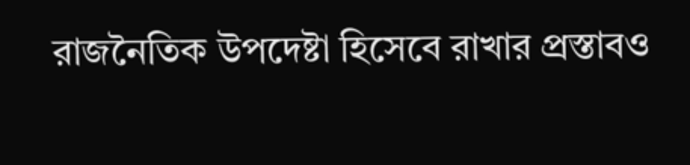রাজনৈতিক উপদেষ্টা হিসেবে রাখার প্রস্তাবও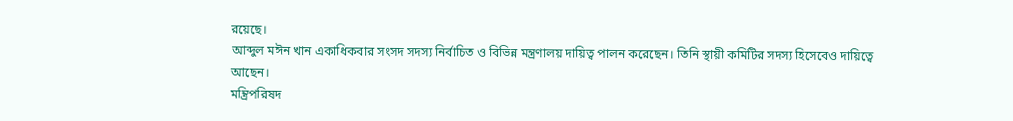রয়েছে।
আব্দুল মঈন খান একাধিকবার সংসদ সদস্য নির্বাচিত ও বিভিন্ন মন্ত্রণালয় দায়িত্ব পালন করেছেন। তিনি স্থায়ী কমিটির সদস্য হিসেবেও দায়িত্বে আছেন।
মন্ত্রিপরিষদ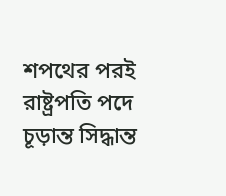শপথের পরই রাষ্ট্রপতি পদে চূড়ান্ত সিদ্ধান্ত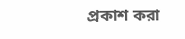প্রকাশ করা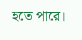হতে পারে।